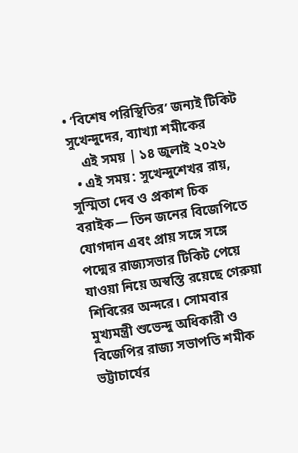• ‘বিশেষ পরিস্থিতির’ জন্যই টিকিট সুখেন্দুদের, ব্যাখ্যা শমীকের
    এই সময় | ১৪ জুলাই ২০২৬
  • এই সময়: সুখেন্দুশেখর রায়, সুস্মিতা দেব ও প্রকাশ চিক বরাইক— তিন জনের বিজেপিতে যোগদান এবং প্রায় সঙ্গে সঙ্গে পদ্মের রাজ্যসভার টিকিট পেয়ে যাওয়া নিয়ে অস্বস্তি রয়েছে গেরুয়া শিবিরের অন্দরে। সোমবার মুখ্যমন্ত্রী শুভেন্দু অধিকারী ও বিজেপির রাজ্য সভাপতি শমীক ভট্টাচার্যের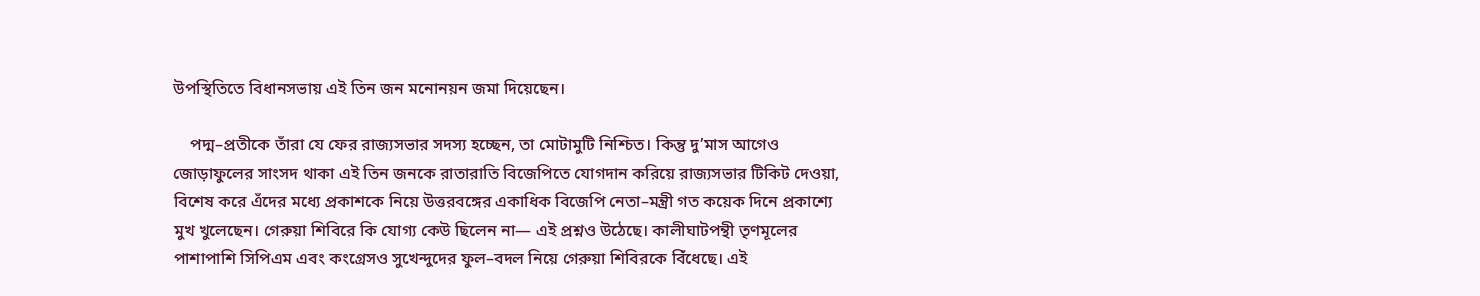উপস্থিতিতে বিধানসভায় এই তিন জন মনোনয়ন জমা দিয়েছেন।

    পদ্ম–প্রতীকে তাঁরা যে ফের রাজ্যসভার সদস্য হচ্ছেন, তা মোটামুটি নিশ্চিত। কিন্তু দু’মাস আগেও জোড়াফুলের সাংসদ থাকা এই তিন জনকে রাতারাতি বিজেপিতে যোগদান করিয়ে রাজ্যসভার টিকিট দেওয়া, বিশেষ করে এঁদের মধ্যে প্রকাশকে নিয়ে উত্তরবঙ্গের একাধিক বিজেপি নেতা–মন্ত্রী গত কয়েক দিনে প্রকাশ্যে মুখ খুলেছেন। গেরুয়া শিবিরে কি যোগ্য কেউ ছিলেন না— এই প্রশ্নও উঠেছে। কালীঘাটপন্থী তৃণমূলের পাশাপাশি সিপিএম এবং কংগ্রেসও সুখেন্দুদের ফুল–বদল নিয়ে গেরুয়া শিবিরকে বিঁধেছে। এই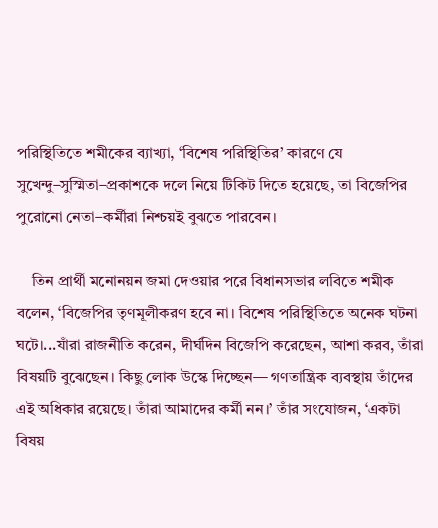পরিস্থিতিতে শমীকের ব্যাখ্যা, ‘বিশেষ পরিস্থিতির’ কারণে যে সুখেন্দু–সুস্মিতা–প্রকাশকে দলে নিয়ে টিকিট দিতে হয়েছে, তা বিজেপির পুরোনো নেতা–কর্মীরা নিশ্চয়ই বুঝতে পারবেন।

    তিন প্রার্থী মনোনয়ন জমা দেওয়ার পরে বিধানসভার লবিতে শমীক বলেন, ‘বিজেপির তৃণমূলীকরণ হবে না। বিশেষ পরিস্থিতিতে অনেক ঘটনা ঘটে।...যাঁরা রাজনীতি করেন, দীর্ঘদিন বিজেপি করেছেন, আশা করব, তাঁরা বিষয়টি বুঝেছেন। কিছু লোক উস্কে দিচ্ছেন— গণতান্ত্রিক ব্যবস্থায় তাঁদের এই অধিকার রয়েছে। তাঁরা আমাদের কর্মী নন।’ তাঁর সংযোজন, ‘একটা বিষয়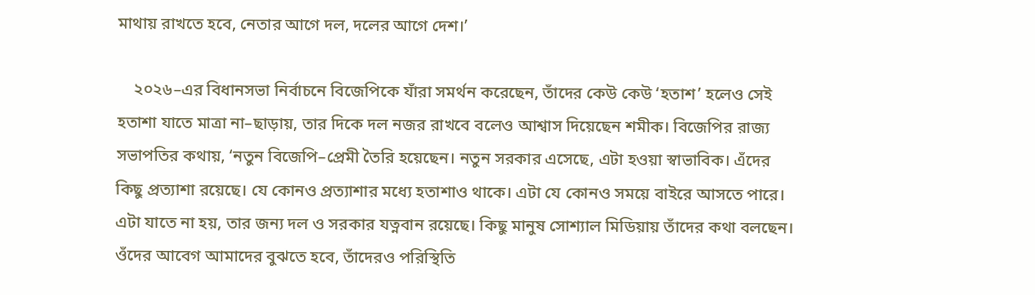মাথায় রাখতে হবে, নেতার আগে দল, দলের আগে দেশ।’

    ২০২৬–এর বিধানসভা নির্বাচনে বিজেপিকে যাঁরা সমর্থন করেছেন, তাঁদের কেউ কেউ ‘হতাশ’ হলেও সেই হতাশা যাতে মাত্রা না–ছাড়ায়, তার দিকে দল নজর রাখবে বলেও আশ্বাস দিয়েছেন শমীক। বিজেপির রাজ্য সভাপতির কথায়, ‘নতুন বিজেপি–প্রেমী তৈরি হয়েছেন। নতুন সরকার এসেছে, এটা হওয়া স্বাভাবিক। এঁদের কিছু প্রত্যাশা রয়েছে। যে কোনও প্রত্যাশার মধ্যে হতাশাও থাকে। এটা যে কোনও সময়ে বাইরে আসতে পারে। এটা যাতে না হয়, তার জন্য দল ও সরকার যত্নবান রয়েছে। কিছু মানুষ সোশ্যাল মিডিয়ায় তাঁদের কথা বলছেন। ওঁদের আবেগ আমাদের বুঝতে হবে, তাঁদেরও পরিস্থিতি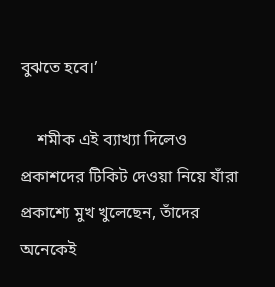বুঝতে হবে।’

    শমীক এই ব্যাখ্যা দিলেও প্রকাশদের টিকিট দেওয়া নিয়ে যাঁরা প্রকাশ্যে মুখ খুলেছেন, তাঁদের অনেকেই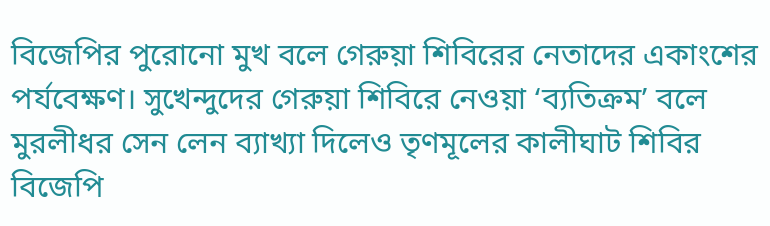বিজেপির পুরোনো মুখ বলে গেরুয়া শিবিরের নেতাদের একাংশের পর্যবেক্ষণ। সুখেন্দুদের গেরুয়া শিবিরে নেওয়া ‘ব্যতিক্রম’ বলে মুরলীধর সেন লেন ব্যাখ্যা দিলেও তৃণমূলের কালীঘাট শিবির বিজেপি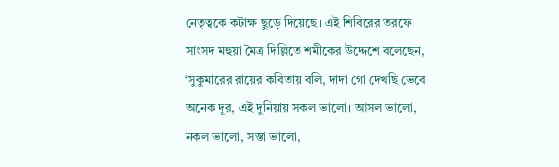নেতৃত্বকে কটাক্ষ ছুড়ে দিয়েছে। এই শিবিরের তরফে সাংসদ মহুয়া মৈত্র দিল্লিতে শমীকের উদ্দেশে বলেছেন, ‘সুকুমারের রায়ের কবিতায় বলি, দাদা গো দেখছি ভেবে অনেক দূর, এই দুনিয়ায় সকল ভালো। আসল ভালো, নকল ভালো, সস্তা ভালো,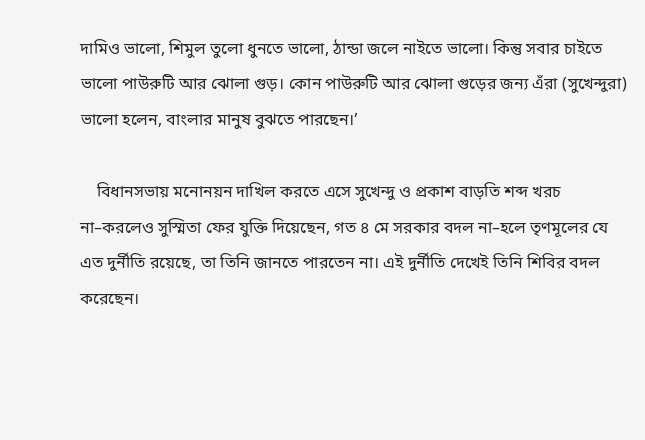দামিও ভালো, শিমুল তুলো ধুনতে ভালো, ঠান্ডা জলে নাইতে ভালো। কিন্তু সবার চাইতে ভালো পাউরুটি আর ঝোলা গুড়। কোন পাউরুটি আর ঝোলা গুড়ের জন্য এঁরা (সুখেন্দুরা) ভালো হলেন, বাংলার মানুষ বুঝতে পারছেন।’

    বিধানসভায় মনোনয়ন দাখিল করতে এসে সুখেন্দু ও প্রকাশ বাড়তি শব্দ খরচ না–করলেও সুস্মিতা ফের যুক্তি দিয়েছেন, গত ৪ মে সরকার বদল না–হলে তৃণমূলের যে এত দুর্নীতি রয়েছে, তা তিনি জানতে পারতেন না। এই দুর্নীতি দেখেই তিনি শিবির বদল করেছেন।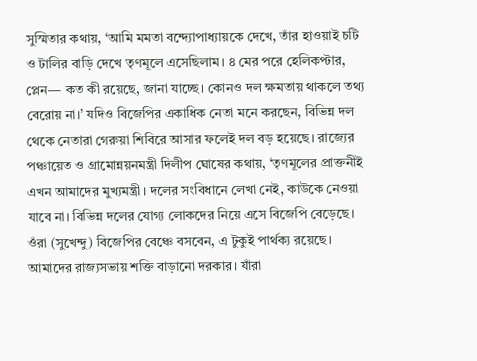সুস্মিতার কথায়, ‘আমি মমতা বন্দ্যোপাধ্যায়কে দেখে, তাঁর হাওয়াই চটি ও টালির বাড়ি দেখে তৃণমূলে এসেছিলাম। ৪ মের পরে হেলিকপ্টার, প্লেন— কত কী রয়েছে, জানা যাচ্ছে। কোনও দল ক্ষমতায় থাকলে তথ্য বেরোয় না।’ যদিও বিজেপির একাধিক নেতা মনে করছেন, বিভিন্ন দল থেকে নেতারা গেরুয়া শিবিরে আসার ফলেই দল বড় হয়েছে। রাজ্যের পঞ্চায়েত ও গ্রামোন্নয়নমন্ত্রী দিলীপ ঘোষের কথায়, ‘তৃণমূলের প্রাক্তনীই এখন আমাদের মুখ্যমন্ত্রী। দলের সংবিধানে লেখা নেই, কাউকে নেওয়া যাবে না। বিভিন্ন দলের যোগ্য লোকদের নিয়ে এসে বিজেপি বেড়েছে। ওঁরা (সুখেন্দু) বিজেপির বেঞ্চে বসবেন, এ টুকুই পার্থক্য রয়েছে। আমাদের রাজ্যসভায় শক্তি বাড়ানো দরকার। যাঁরা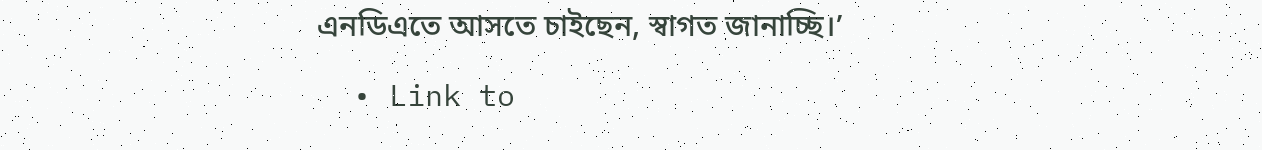এনডিএতে আসতে চাইছেন, স্বাগত জানাচ্ছি।’

  • Link to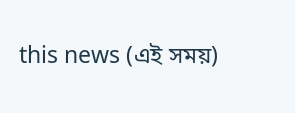this news (এই সময়)